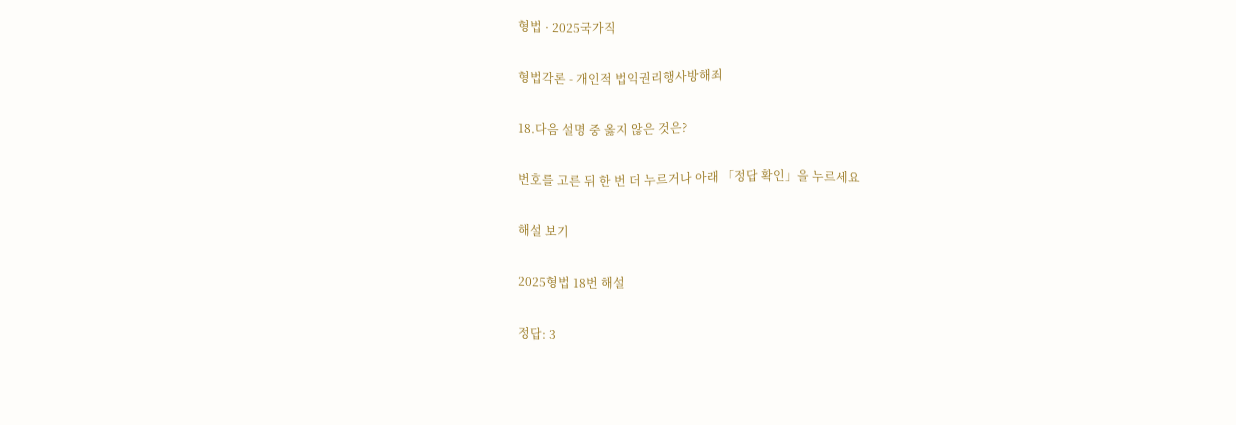형법 · 2025국가직

형법각론 - 개인적 법익권리행사방해죄

18.다음 설명 중 옳지 않은 것은?

번호를 고른 뒤 한 번 더 누르거나 아래 「정답 확인」을 누르세요

해설 보기

2025형법 18번 해설

정답: 3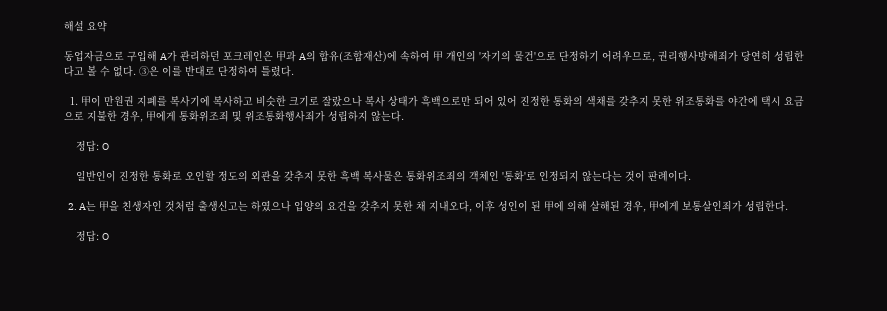해설 요약

동업자금으로 구입해 A가 관리하던 포크레인은 甲과 A의 합유(조합재산)에 속하여 甲 개인의 '자기의 물건'으로 단정하기 어려우므로, 권리행사방해죄가 당연히 성립한다고 볼 수 없다. ③은 이를 반대로 단정하여 틀렸다.

  1. 甲이 만원권 지폐를 복사기에 복사하고 비슷한 크기로 잘랐으나 복사 상태가 흑백으로만 되어 있어 진정한 통화의 색채를 갖추지 못한 위조통화를 야간에 택시 요금으로 지불한 경우, 甲에게 통화위조죄 및 위조통화행사죄가 성립하지 않는다.

    정답: O

    일반인이 진정한 통화로 오인할 정도의 외관을 갖추지 못한 흑백 복사물은 통화위조죄의 객체인 '통화'로 인정되지 않는다는 것이 판례이다.

  2. A는 甲을 친생자인 것처럼 출생신고는 하였으나 입양의 요건을 갖추지 못한 채 지내오다, 이후 성인이 된 甲에 의해 살해된 경우, 甲에게 보통살인죄가 성립한다.

    정답: O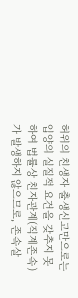허위의 친생자 출생신고만으로는 입양의 실질적 요건을 갖추지 못하여 법률상 친자관계(직계존속)가 발생하지 않으므로, 존속살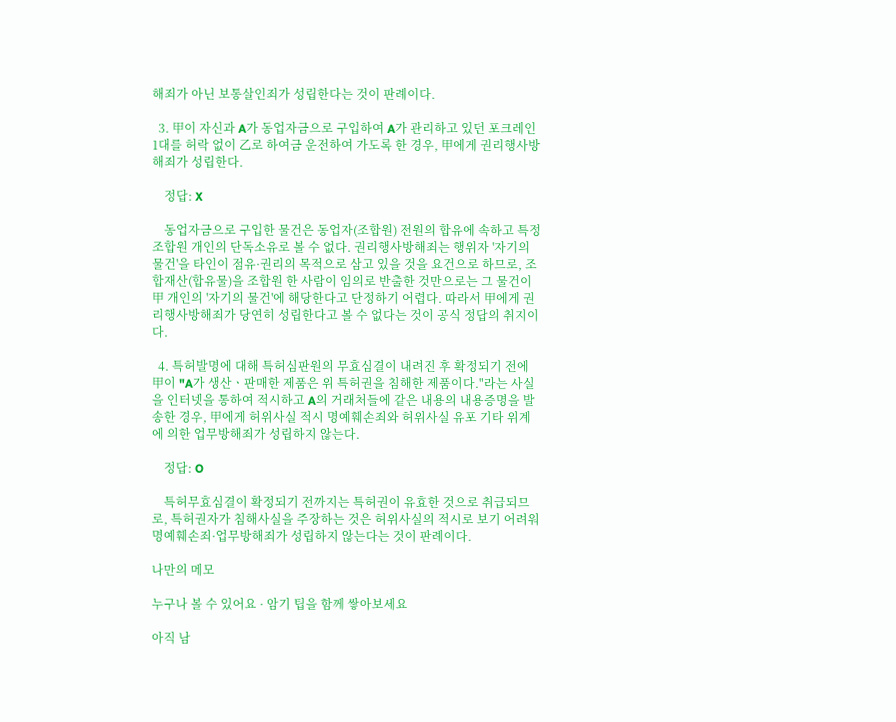해죄가 아닌 보통살인죄가 성립한다는 것이 판례이다.

  3. 甲이 자신과 A가 동업자금으로 구입하여 A가 관리하고 있던 포크레인 1대를 허락 없이 乙로 하여금 운전하여 가도록 한 경우, 甲에게 권리행사방해죄가 성립한다.

    정답: X

    동업자금으로 구입한 물건은 동업자(조합원) 전원의 합유에 속하고 특정 조합원 개인의 단독소유로 볼 수 없다. 권리행사방해죄는 행위자 '자기의 물건'을 타인이 점유·권리의 목적으로 삼고 있을 것을 요건으로 하므로, 조합재산(합유물)을 조합원 한 사람이 임의로 반출한 것만으로는 그 물건이 甲 개인의 '자기의 물건'에 해당한다고 단정하기 어렵다. 따라서 甲에게 권리행사방해죄가 당연히 성립한다고 볼 수 없다는 것이 공식 정답의 취지이다.

  4. 특허발명에 대해 특허심판원의 무효심결이 내려진 후 확정되기 전에 甲이 "A가 생산ㆍ판매한 제품은 위 특허권을 침해한 제품이다."라는 사실을 인터넷을 통하여 적시하고 A의 거래처들에 같은 내용의 내용증명을 발송한 경우, 甲에게 허위사실 적시 명예훼손죄와 허위사실 유포 기타 위계에 의한 업무방해죄가 성립하지 않는다.

    정답: O

    특허무효심결이 확정되기 전까지는 특허권이 유효한 것으로 취급되므로, 특허권자가 침해사실을 주장하는 것은 허위사실의 적시로 보기 어려워 명예훼손죄·업무방해죄가 성립하지 않는다는 것이 판례이다.

나만의 메모

누구나 볼 수 있어요 · 암기 팁을 함께 쌓아보세요

아직 남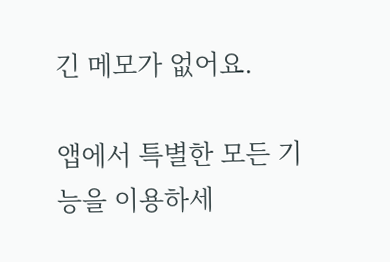긴 메모가 없어요.

앱에서 특별한 모든 기능을 이용하세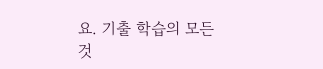요. 기출 학습의 모든 것